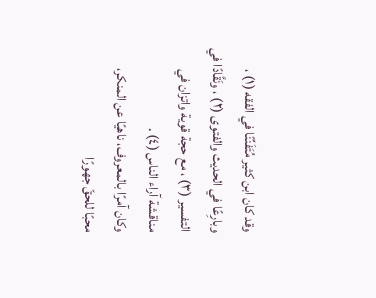وقد كان ابن كثير مُتَفَنِّنًا في الفقه (١) ، وبارِعًا في الحديث والفتوى (٢) ، ونَقَّادًا في التفسير (٣) ، مع حجة قوية واتزان في مناقشة آراء الناس (٤) .
وكان آمرًا بالمعروف، ناهيًا عن المنكر، محبًا للحقّ جهورًا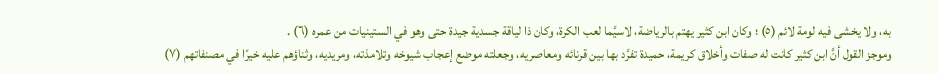به، ولا يخشى فيه لومة لائم (٥) ؛ وكان ابن كثير يهتم بالرياضة، لاسيَّما لعب الكرة، وكان ذا لياقة جسدية جيدة حتى وهو في الستينيات من عمره (٦) .
وموجز القول أنَّ ابن كثير كانت له صفات وأخلاق كريمة، حميدة تفرَّد بها بين قرنائه ومعاصريه، وجعلته موضع إعجاب شيوخه وتلامذته، ومريديه، وثناؤهم عليه خيرًا في مصنفاتهم (٧)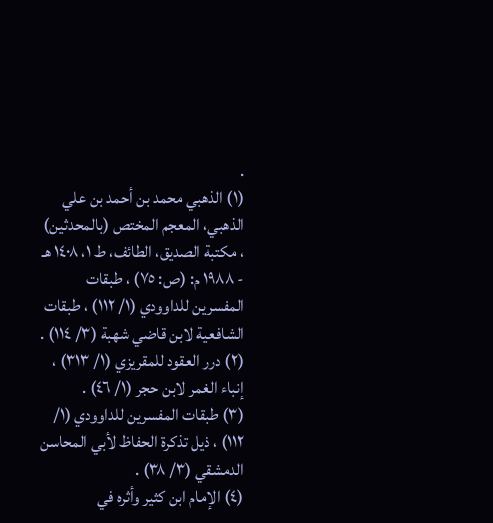.
(١) الذهبي محمد بن أحمد بن علي الذهبي، المعجم المختص (بالمحدثين) ، مكتبة الصديق، الطائف، ط ١، ١٤٠٨ هـ - ١٩٨٨ م: (ص: ٧٥) ، طبقات المفسرين للداوودي (١/ ١١٢) ، طبقات الشافعية لابن قاضي شهبة (٣/ ١١٤) .
(٢) درر العقود للمقريزي (١/ ٣١٣) ، إنباء الغمر لابن حجر (١/ ٤٦) .
(٣) طبقات المفسرين للداوودي (١/ ١١٢) ، ذيل تذكرة الحفاظ لأبي المحاسن الدمشقي (٣/ ٣٨) .
(٤) الإمام ابن كثير وأثره في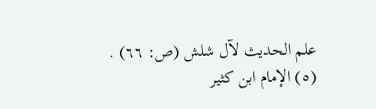علم الحديث لآل شلش (ص: ٦٦) .
(٥) الإمام ابن كثير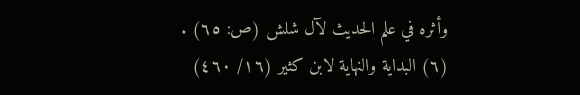وأثره في علم الحديث لآل شلش (ص: ٦٥) .
(٦) البداية والنهاية لابن كثير (١٦/ ٤٦٠)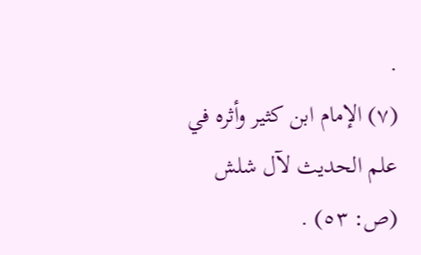.
(٧) الإمام ابن كثير وأثره في علم الحديث لآل شلش (ص: ٥٣) .